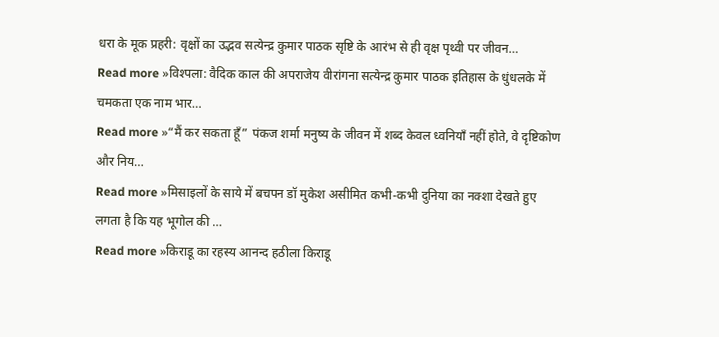धरा के मूक प्रहरी: वृक्षों का उद्भव सत्येन्द्र कुमार पाठक सृष्टि के आरंभ से ही वृक्ष पृथ्वी पर जीवन…
Read more »विश्पला: वैदिक काल की अपराजेय वीरांगना सत्येन्द्र कुमार पाठक इतिहास के धुंधलके में चमकता एक नाम भार…
Read more »“मैं कर सकता हूँ” पंकज शर्मा मनुष्य के जीवन में शब्द केवल ध्वनियाँ नहीं होते, वे दृष्टिकोण और निय…
Read more »मिसाइलों के साये में बचपन डॉ मुकेश असीमित कभी-कभी दुनिया का नक्शा देखते हुए लगता है कि यह भूगोल की …
Read more »किराडू का रहस्य आनन्द हठीला किराडू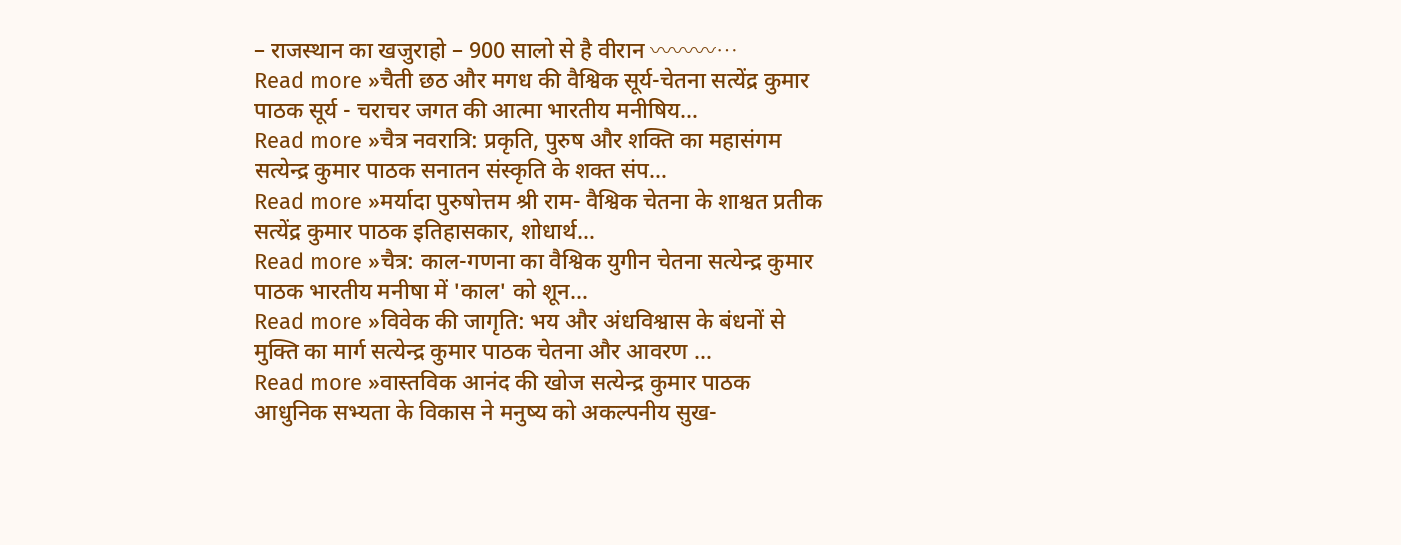– राजस्थान का खजुराहो – 900 सालो से है वीरान 〰〰〰…
Read more »चैती छठ और मगध की वैश्विक सूर्य-चेतना सत्येंद्र कुमार पाठक सूर्य - चराचर जगत की आत्मा भारतीय मनीषिय…
Read more »चैत्र नवरात्रि: प्रकृति, पुरुष और शक्ति का महासंगम सत्येन्द्र कुमार पाठक सनातन संस्कृति के शक्त संप…
Read more »मर्यादा पुरुषोत्तम श्री राम- वैश्विक चेतना के शाश्वत प्रतीक सत्येंद्र कुमार पाठक इतिहासकार, शोधार्थ…
Read more »चैत्र: काल-गणना का वैश्विक युगीन चेतना सत्येन्द्र कुमार पाठक भारतीय मनीषा में 'काल' को शून…
Read more »विवेक की जागृति: भय और अंधविश्वास के बंधनों से मुक्ति का मार्ग सत्येन्द्र कुमार पाठक चेतना और आवरण …
Read more »वास्तविक आनंद की खोज सत्येन्द्र कुमार पाठक आधुनिक सभ्यता के विकास ने मनुष्य को अकल्पनीय सुख-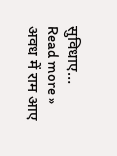सुविधाए…
Read more »
अवध में राम आए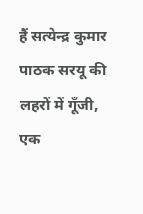हैं सत्येन्द्र कुमार पाठक सरयू की लहरों में गूँजी, एक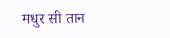मधुर सी तान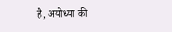है, अयोध्या की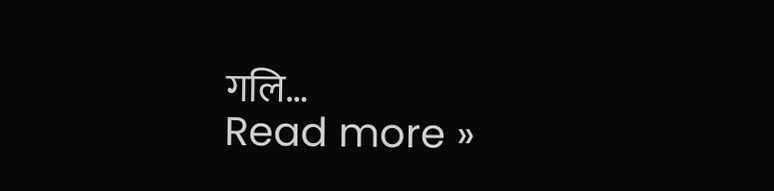गलि…
Read more »